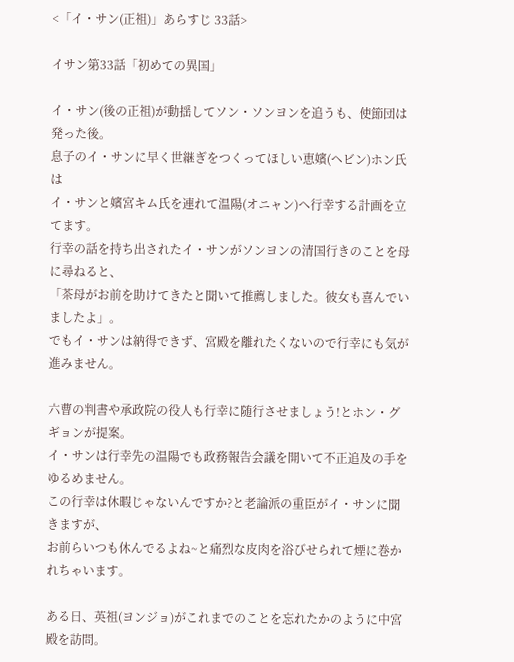<「イ・サン(正祖)」あらすじ 33話>

イサン第33話「初めての異国」

イ・サン(後の正祖)が動揺してソン・ソンヨンを追うも、使節団は発った後。
息子のイ・サンに早く世継ぎをつくってほしい恵嬪(ヘビン)ホン氏は
イ・サンと嬪宮キム氏を連れて温陽(オニャン)へ行幸する計画を立てます。
行幸の話を持ち出されたイ・サンがソンヨンの清国行きのことを母に尋ねると、
「茶母がお前を助けてきたと聞いて推薦しました。彼女も喜んでいましたよ」。
でもイ・サンは納得できず、宮殿を離れたくないので行幸にも気が進みません。

六曹の判書や承政院の役人も行幸に随行させましょう!とホン・グギョンが提案。
イ・サンは行幸先の温陽でも政務報告会議を開いて不正追及の手をゆるめません。
この行幸は休暇じゃないんですか?と老論派の重臣がイ・サンに聞きますが、
お前らいつも休んでるよね~と痛烈な皮肉を浴びせられて煙に巻かれちゃいます。

ある日、英祖(ヨンジョ)がこれまでのことを忘れたかのように中宮殿を訪問。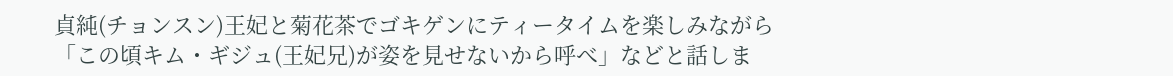貞純(チョンスン)王妃と菊花茶でゴキゲンにティータイムを楽しみながら
「この頃キム・ギジュ(王妃兄)が姿を見せないから呼べ」などと話しま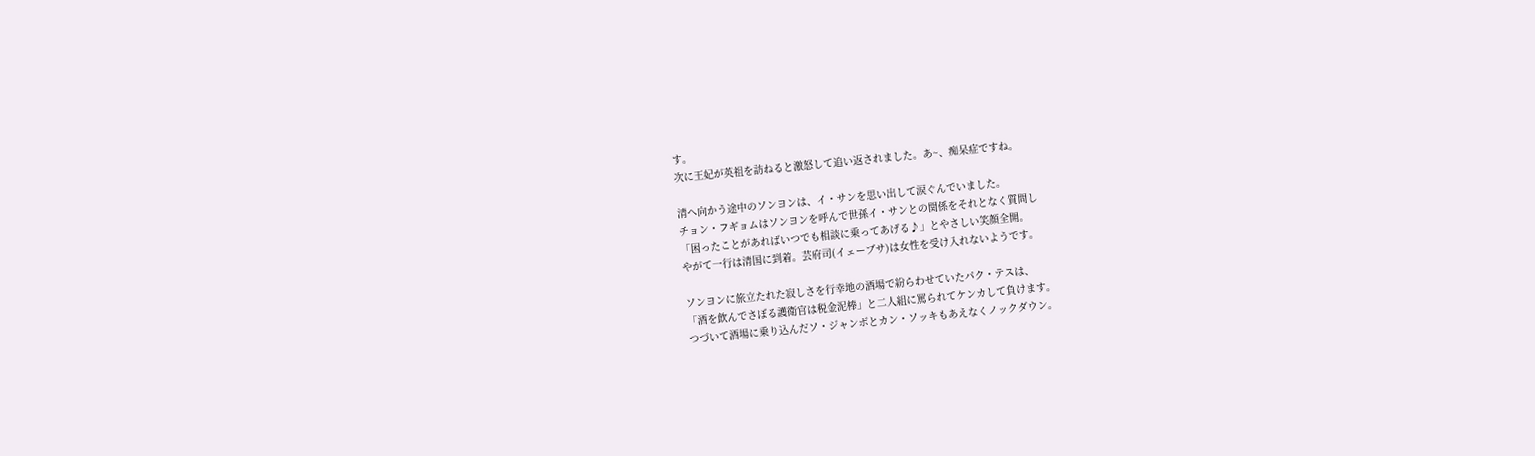す。
次に王妃が英祖を訪ねると激怒して追い返されました。あ~、痴呆症ですね。

清へ向かう途中のソンヨンは、イ・サンを思い出して涙ぐんでいました。
チョン・フギョムはソンヨンを呼んで世孫イ・サンとの関係をそれとなく質問し
「困ったことがあればいつでも相談に乗ってあげる♪」とやさしい笑顔全開。
やがて一行は清国に到着。芸府司(イェーブサ)は女性を受け入れないようです。

ソンヨンに旅立たれた寂しさを行幸地の酒場で紛らわせていたパク・テスは、
「酒を飲んでさぼる護衛官は税金泥棒」と二人組に罵られてケンカして負けます。
つづいて酒場に乗り込んだソ・ジャンボとカン・ソッキもあえなくノックダウン。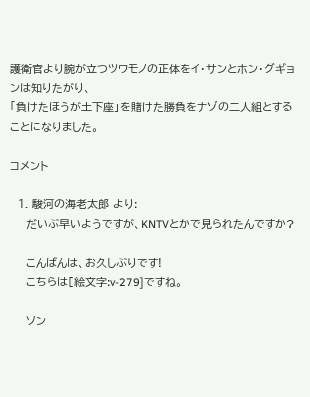護衛官より腕が立つツワモノの正体をイ・サンとホン・グギョンは知りたがり、
「負けたほうが土下座」を賭けた勝負をナゾの二人組とすることになりました。

コメント

  1. 駿河の海老太郎 より:
    だいぶ早いようですが、KNTVとかで見られたんですか?

    こんばんは、お久しぶりです!
    こちらは[絵文字:v-279]ですね。

    ソン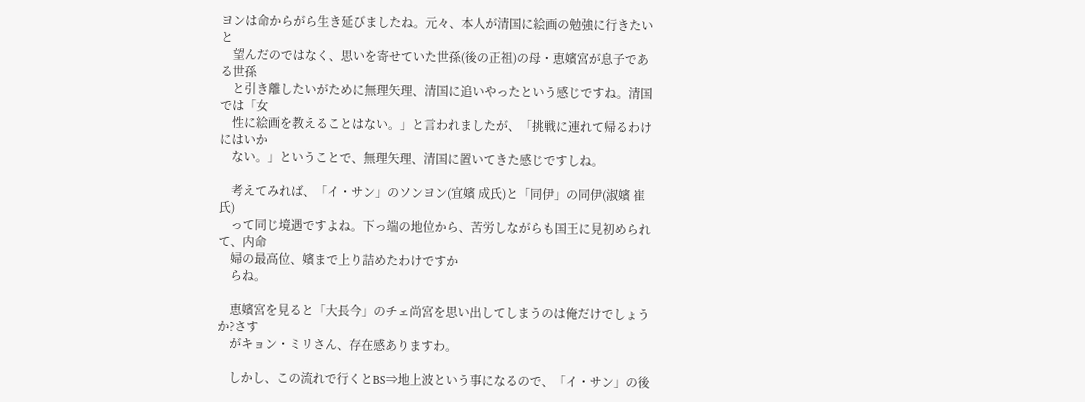ヨンは命からがら生き延びましたね。元々、本人が清国に絵画の勉強に行きたいと
    望んだのではなく、思いを寄せていた世孫(後の正祖)の母・恵嬪宮が息子である世孫
    と引き離したいがために無理矢理、清国に追いやったという感じですね。清国では「女
    性に絵画を教えることはない。」と言われましたが、「挑戦に連れて帰るわけにはいか
    ない。」ということで、無理矢理、清国に置いてきた感じですしね。

    考えてみれば、「イ・サン」のソンヨン(宜嬪 成氏)と「同伊」の同伊(淑嬪 崔氏)
    って同じ境遇ですよね。下っ端の地位から、苦労しながらも国王に見初められて、内命
    婦の最高位、嬪まで上り詰めたわけですか
    らね。

    恵嬪宮を見ると「大長今」のチェ尚宮を思い出してしまうのは俺だけでしょうか?さす
    がキョン・ミリさん、存在感ありますわ。

    しかし、この流れで行くとBS⇒地上波という事になるので、「イ・サン」の後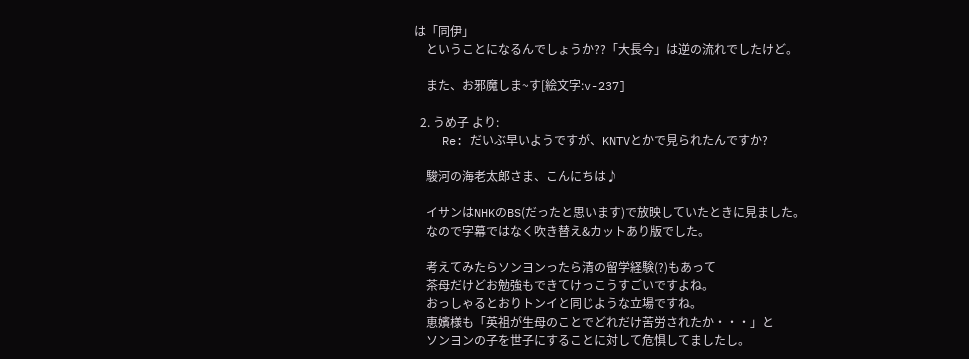は「同伊」
    ということになるんでしょうか??「大長今」は逆の流れでしたけど。

    また、お邪魔しま~す[絵文字:v-237]

  2. うめ子 より:
    Re: だいぶ早いようですが、KNTVとかで見られたんですか?

    駿河の海老太郎さま、こんにちは♪

    イサンはNHKのBS(だったと思います)で放映していたときに見ました。
    なので字幕ではなく吹き替え&カットあり版でした。

    考えてみたらソンヨンったら清の留学経験(?)もあって
    茶母だけどお勉強もできてけっこうすごいですよね。
    おっしゃるとおりトンイと同じような立場ですね。
    恵嬪様も「英祖が生母のことでどれだけ苦労されたか・・・」と
    ソンヨンの子を世子にすることに対して危惧してましたし。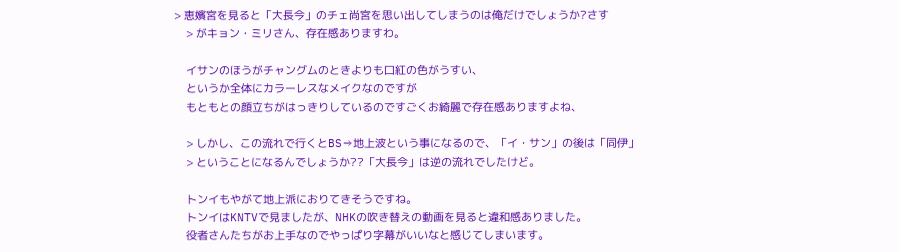> 恵嬪宮を見ると「大長今」のチェ尚宮を思い出してしまうのは俺だけでしょうか?さす
    > がキョン・ミリさん、存在感ありますわ。

    イサンのほうがチャングムのときよりも口紅の色がうすい、
    というか全体にカラーレスなメイクなのですが
    もともとの顔立ちがはっきりしているのですごくお綺麗で存在感ありますよね、

    > しかし、この流れで行くとBS⇒地上波という事になるので、「イ・サン」の後は「同伊」
    > ということになるんでしょうか??「大長今」は逆の流れでしたけど。

    トンイもやがて地上派におりてきそうですね。
    トンイはKNTVで見ましたが、NHKの吹き替えの動画を見ると違和感ありました。
    役者さんたちがお上手なのでやっぱり字幕がいいなと感じてしまいます。